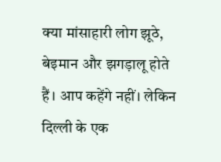क्या मांसाहारी लोग झूठे, बेइमान और झगड़ालू होते हैं। आप कहेंगे नहीं। लेकिन दिल्ली के एक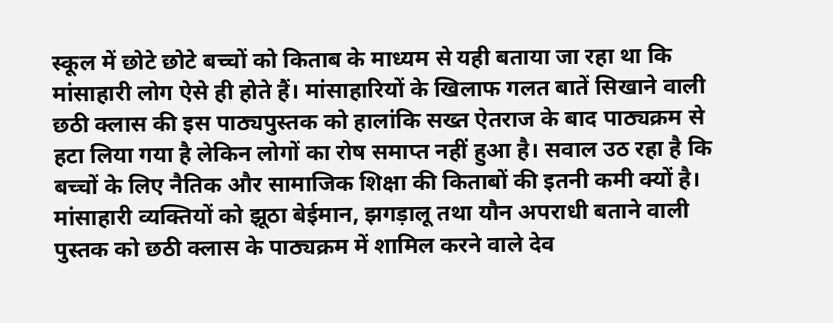स्कूल में छोटे छोटे बच्चों को किताब के माध्यम से यही बताया जा रहा था कि मांसाहारी लोग ऐसे ही होते हैं। मांसाहारियों के खिलाफ गलत बातें सिखाने वाली छठी क्लास की इस पाठ्यपुस्तक को हालांकि सख्त ऐतराज के बाद पाठ्यक्रम से हटा लिया गया है लेकिन लोगों का रोष समाप्त नहीं हुआ है। सवाल उठ रहा है कि बच्चों के लिए नैतिक और सामाजिक शिक्षा की किताबों की इतनी कमी क्यों है।
मांसाहारी व्यक्तियों को झूठा बेईमान, झगड़ालू तथा यौन अपराधी बताने वाली पुस्तक को छठी क्लास के पाठ्यक्रम में शामिल करने वाले देव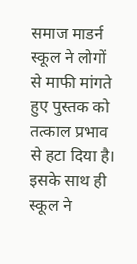समाज माडर्न स्कूल ने लोगों से माफी मांगते हुए पुस्तक को तत्काल प्रभाव से हटा दिया है। इसके साथ ही स्कूल ने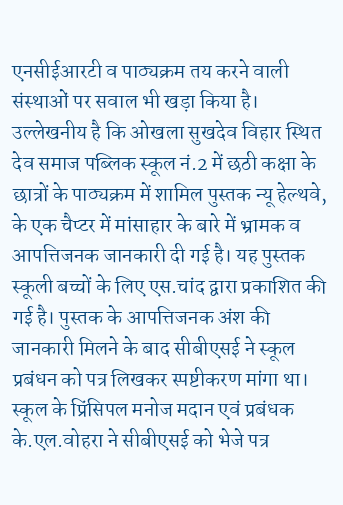एनसीईआरटी व पाठ्यक्रम तय करने वाली संस्थाओं पर सवाल भी खड़ा किया है।
उल्लेखनीय है कि ओखला सुखदेव विहार स्थित देव समाज पब्लिक स्कूल नं.2 में छठी कक्षा के छात्रों के पाठ्यक्रम में शामिल पुस्तक न्यू हेल्थवे, के एक चैप्टर में मांसाहार के बारे में भ्रामक व आपत्तिजनक जानकारी दी गई है। यह पुस्तक स्कूली बच्चों के लिए एस.चांद द्वारा प्रकाशित की गई है। पुस्तक के आपत्तिजनक अंश की जानकारी मिलने के बाद सीबीएसई ने स्कूल प्रबंधन को पत्र लिखकर स्पष्टीकरण मांगा था।
स्कूल के प्रिंसिपल मनोज मदान एवं प्रबंधक के.एल.वोहरा ने सीबीएसई को भेजे पत्र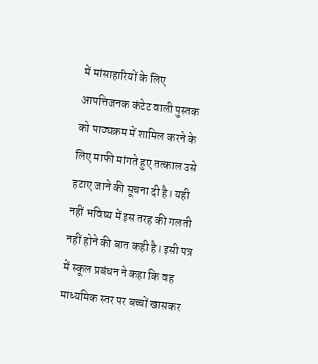में मांसाहारियों के लिए आपत्तिजनक कंटेट वाली पुस्तक को पाठ्यक्रम में शामिल करने के लिए माफी मांगते हुए तत्काल उसे हटाए जाने की सूचना दी है। यही नहीं भविष्य में इस तरह की गलती नहीं होने की बात कही है। इसी पत्र में स्कूल प्रबंधन ने कहा कि वह माध्यमिक स्तर पर बच्चों खासकर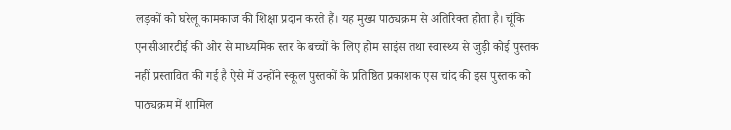लड़कों को घरेलू कामकाज की शिक्षा प्रदान करते हैं। यह मुख्य पाठ्यक्रम से अतिरिक्त होता है। चूंकि एनसीआरटीई की ओर से माध्यमिक स्तर के बच्चों के लिए होम साइंस तथा स्वास्थ्य से जुड़ी कोई पुस्तक नहीं प्रस्तावित की गई है ऐसे में उन्होंने स्कूल पुस्तकों के प्रतिष्ठित प्रकाशक एस चांद की इस पुस्तक को पाठ्यक्रम में शामिल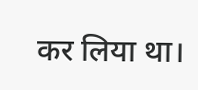कर लिया था।